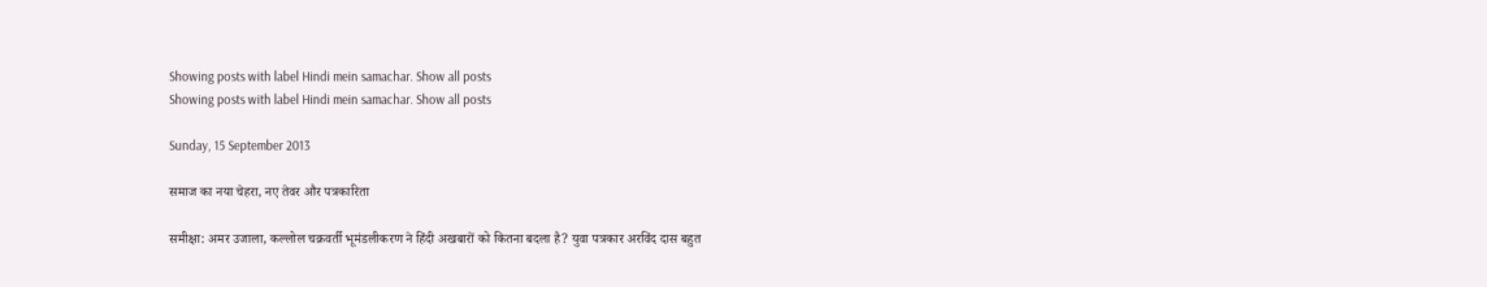Showing posts with label Hindi mein samachar. Show all posts
Showing posts with label Hindi mein samachar. Show all posts

Sunday, 15 September 2013

समाज का नया चेहरा, नए तेवर और पत्रकारिता

समीक्षा: अमर उजाला, कल्लोल चक्रवर्ती भूमंडलीकरण ने हिंदी अखबारों को कितना बदला है? युवा पत्रकार अरविंद दास बहुत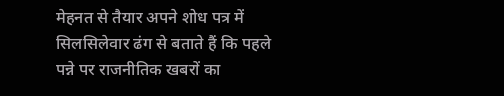मेहनत से तैयार अपने शोध पत्र में सिलसिलेवार ढंग से बताते हैं कि पहले पन्ने पर राजनीतिक खबरों का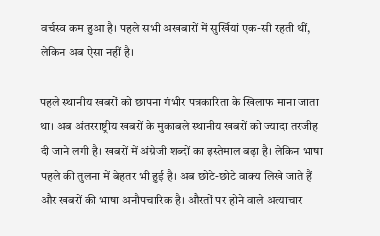वर्चस्व कम हुआ है। पहले सभी अखबारों में सुर्खियां एक-सी रहती थीं, लेकिन अब ऐसा नहीं है।

पहले स्थानीय खबरों को छापना गंभीर पत्रकारिता के खिलाफ माना जाता था। अब अंतरराष्ट्रीय खबरों के मुकाबले स्थानीय खबरों को ज्यादा तरजीह दी जाने लगी है। खबरों में अंग्रेजी शब्दों का इस्तेमाल बढ़ा है। लेकिन भाषा पहले की तुलना में बेहतर भी हुई है। अब छोटे-छोटे वाक्य लिखे जाते हैं और खबरों की भाषा अनौपचारिक है। औरतों पर होने वाले अत्याचार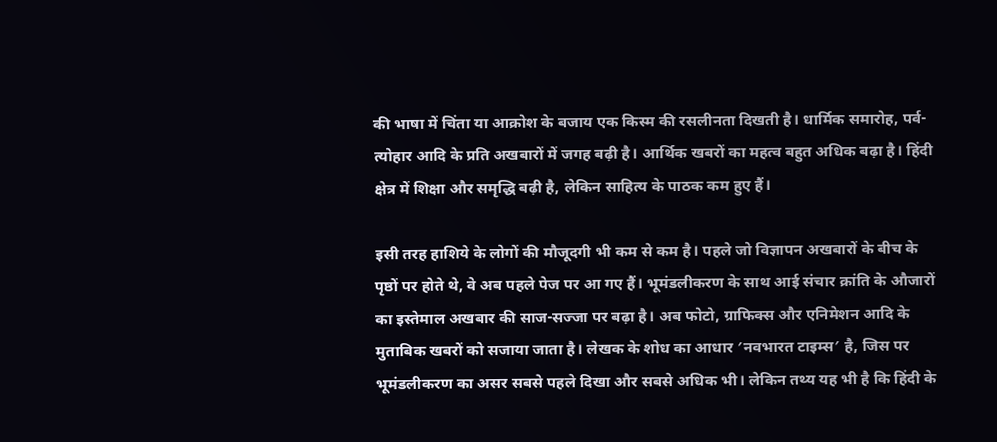की भाषा में चिंता या आक्रोश के बजाय एक किस्म की रसलीनता दिखती है। धार्मिक समारोह, पर्व-त्योहार आदि के प्रति अखबारों में जगह बढ़ी है। आर्थिक खबरों का महत्व बहुत अधिक बढ़ा है। हिंदी क्षेत्र में शिक्षा और समृद्धि बढ़ी है, लेकिन साहित्य के पाठक कम हुए हैं।

इसी तरह हाशिये के लोगों की मौजूदगी भी कम से कम है। पहले जो विज्ञापन अखबारों के बीच के पृष्ठों पर होते थे, वे अब पहले पेज पर आ गए हैं। भूमंडलीकरण के साथ आई संचार क्रांति के औजारों का इस्तेमाल अखबार की साज-सज्जा पर बढ़ा है। अब फोटो, ग्राफिक्स और एनिमेशन आदि के मुताबिक खबरों को सजाया जाता है। लेखक के शोध का आधार ′नवभारत टाइम्स′ है, जिस पर भूमंडलीकरण का असर सबसे पहले दिखा और सबसे अधिक भी। लेकिन तथ्य यह भी है कि हिंदी के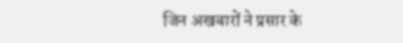जिन अखबारों ने प्रसार के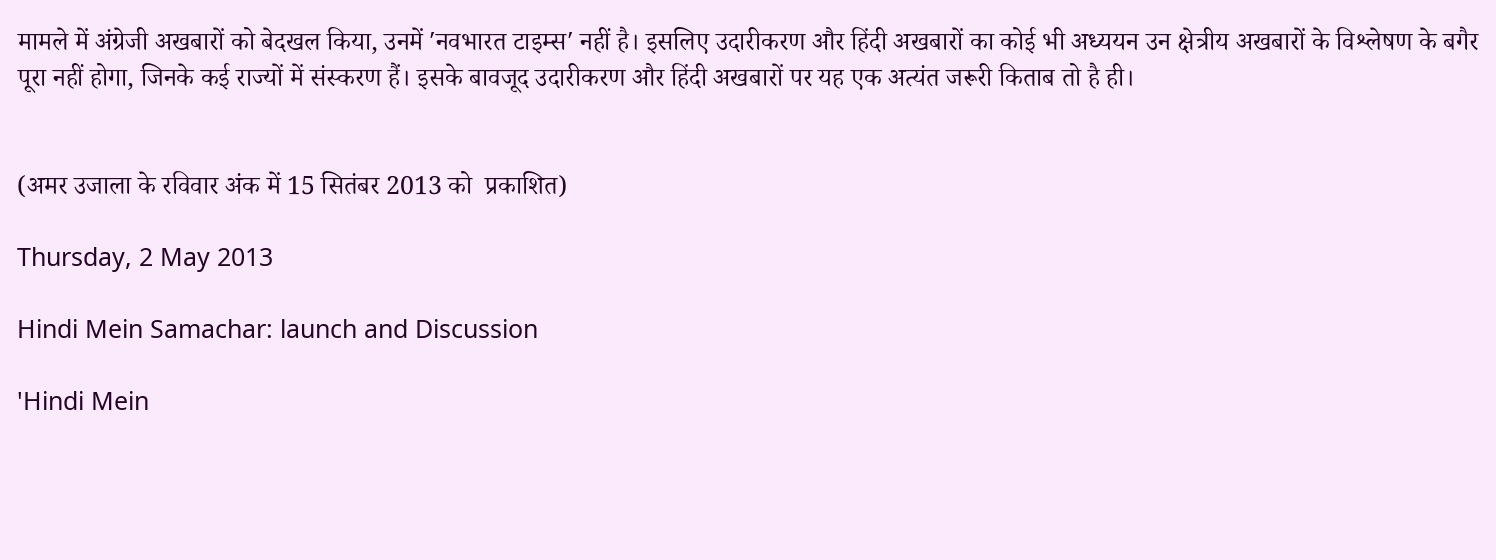मामले में अंग्रेजी अखबारों को बेदखल किया, उनमें ′नवभारत टाइम्स′ नहीं है। इसलिए उदारीकरण और हिंदी अखबारों का कोई भी अध्ययन उन क्षेत्रीय अखबारों के विश्लेषण के बगैर पूरा नहीं होगा, जिनके कई राज्यों में संस्करण हैं। इसके बावजूद उदारीकरण और हिंदी अखबारों पर यह एक अत्यंत जरूरी किताब तो है ही।


(अमर उजाला के रविवार अंक में 15 सितंबर 2013 को  प्रकाशित)

Thursday, 2 May 2013

Hindi Mein Samachar: launch and Discussion

'Hindi Mein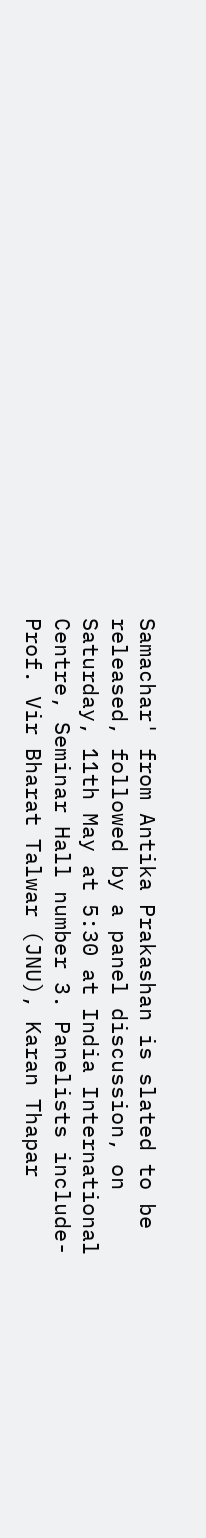Samachar' from Antika Prakashan is slated to be released, followed by a panel discussion, on Saturday, 11th May at 5:30 at India International Centre, Seminar Hall number 3. Panelists include- Prof. Vir Bharat Talwar (JNU), Karan Thapar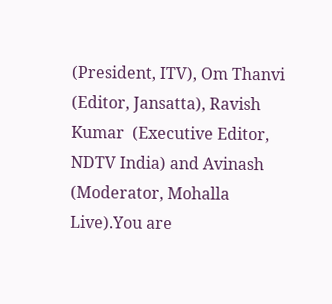(President, ITV), Om Thanvi (Editor, Jansatta), Ravish Kumar  (Executive Editor, NDTV India) and Avinash (Moderator, Mohalla Live).You are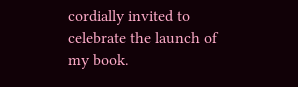cordially invited to celebrate the launch of my book.